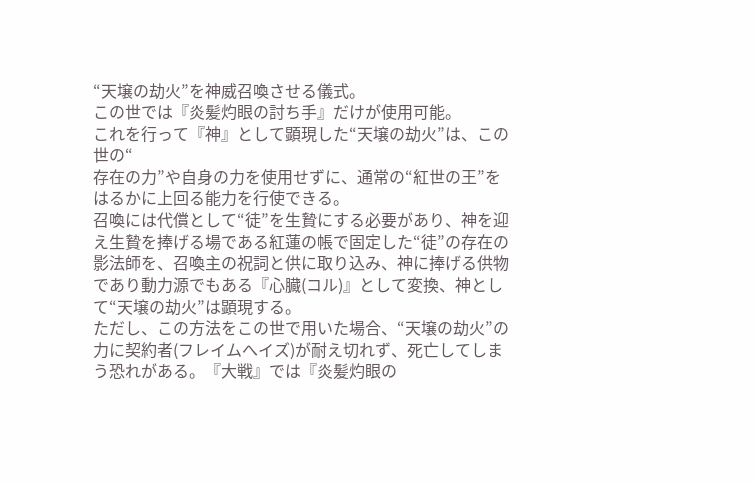“天壌の劫火”を神威召喚させる儀式。
この世では『炎髪灼眼の討ち手』だけが使用可能。
これを行って『神』として顕現した“天壌の劫火”は、この世の“
存在の力”や自身の力を使用せずに、通常の“紅世の王”をはるかに上回る能力を行使できる。
召喚には代償として“徒”を生贄にする必要があり、神を迎え生贄を捧げる場である紅蓮の帳で固定した“徒”の存在の影法師を、召喚主の祝詞と供に取り込み、神に捧げる供物であり動力源でもある『心臓(コル)』として変換、神として“天壌の劫火”は顕現する。
ただし、この方法をこの世で用いた場合、“天壌の劫火”の力に契約者(フレイムへイズ)が耐え切れず、死亡してしまう恐れがある。『大戦』では『炎髪灼眼の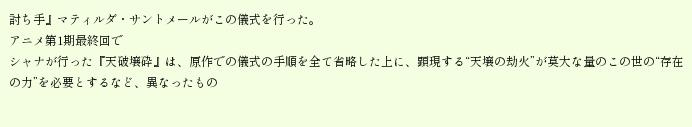討ち手』マティルダ・サントメールがこの儀式を行った。
アニメ第1期最終回で
シャナが行った『天破壌砕』は、原作での儀式の手順を全て省略した上に、顕現する“天壌の劫火”が莫大な量のこの世の“存在の力”を必要とするなど、異なったもの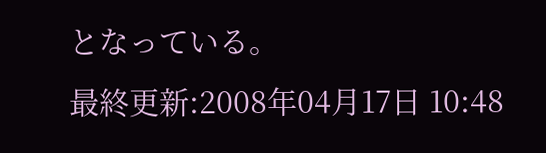となっている。
最終更新:2008年04月17日 10:48